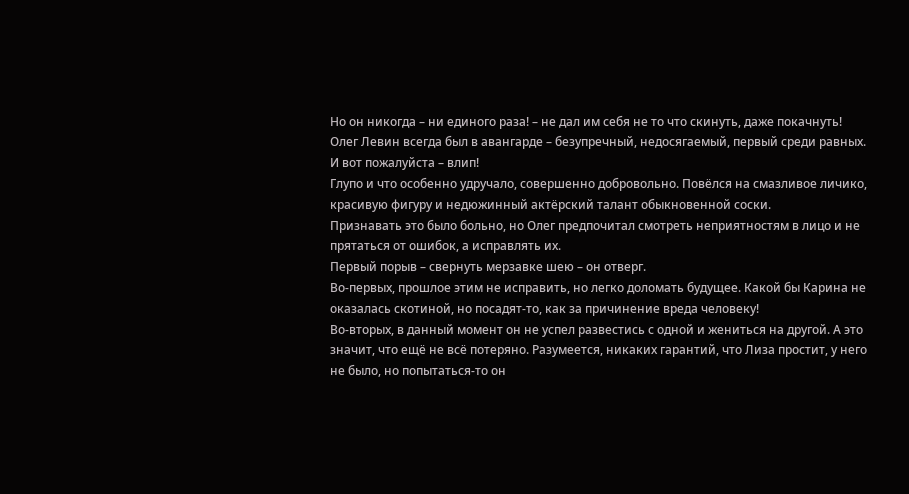Но он никогда – ни единого раза! – не дал им себя не то что скинуть, даже покачнуть! Олег Левин всегда был в авангарде – безупречный, недосягаемый, первый среди равных.
И вот пожалуйста – влип!
Глупо и что особенно удручало, совершенно добровольно. Повёлся на смазливое личико, красивую фигуру и недюжинный актёрский талант обыкновенной соски.
Признавать это было больно, но Олег предпочитал смотреть неприятностям в лицо и не прятаться от ошибок, а исправлять их.
Первый порыв – свернуть мерзавке шею – он отверг.
Во-первых, прошлое этим не исправить, но легко доломать будущее. Какой бы Карина не оказалась скотиной, но посадят-то, как за причинение вреда человеку!
Во-вторых, в данный момент он не успел развестись с одной и жениться на другой. А это значит, что ещё не всё потеряно. Разумеется, никаких гарантий, что Лиза простит, у него не было, но попытаться-то он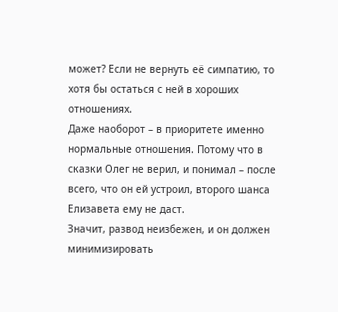может? Если не вернуть её симпатию, то хотя бы остаться с ней в хороших отношениях.
Даже наоборот – в приоритете именно нормальные отношения. Потому что в сказки Олег не верил, и понимал – после всего, что он ей устроил, второго шанса Елизавета ему не даст.
Значит, развод неизбежен, и он должен минимизировать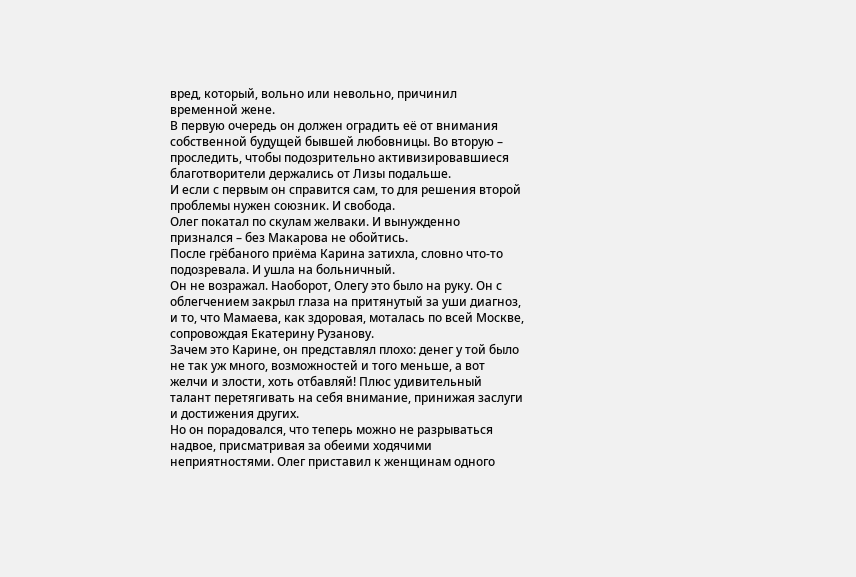вред, который, вольно или невольно, причинил временной жене.
В первую очередь он должен оградить её от внимания собственной будущей бывшей любовницы. Во вторую – проследить, чтобы подозрительно активизировавшиеся благотворители держались от Лизы подальше.
И если с первым он справится сам, то для решения второй проблемы нужен союзник. И свобода.
Олег покатал по скулам желваки. И вынужденно признался – без Макарова не обойтись.
После грёбаного приёма Карина затихла, словно что-то подозревала. И ушла на больничный.
Он не возражал. Наоборот, Олегу это было на руку. Он с облегчением закрыл глаза на притянутый за уши диагноз, и то, что Мамаева, как здоровая, моталась по всей Москве, сопровождая Екатерину Рузанову.
Зачем это Карине, он представлял плохо: денег у той было не так уж много, возможностей и того меньше, а вот желчи и злости, хоть отбавляй! Плюс удивительный талант перетягивать на себя внимание, принижая заслуги и достижения других.
Но он порадовался, что теперь можно не разрываться надвое, присматривая за обеими ходячими неприятностями. Олег приставил к женщинам одного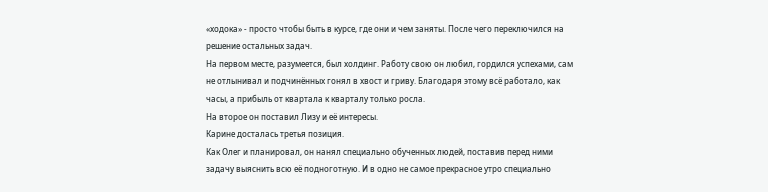«ходока» - просто чтобы быть в курсе, где они и чем заняты. После чего переключился на решение остальных задач.
На первом месте, разумеется, был холдинг. Работу свою он любил, гордился успехами, сам не отлынивал и подчинённых гонял в хвост и гриву. Благодаря этому всё работало, как часы, а прибыль от квартала к кварталу только росла.
На второе он поставил Лизу и её интересы.
Карине досталась третья позиция.
Как Олег и планировал, он нанял специально обученных людей, поставив перед ними задачу выяснить всю её подноготную. И в одно не самое прекрасное утро специально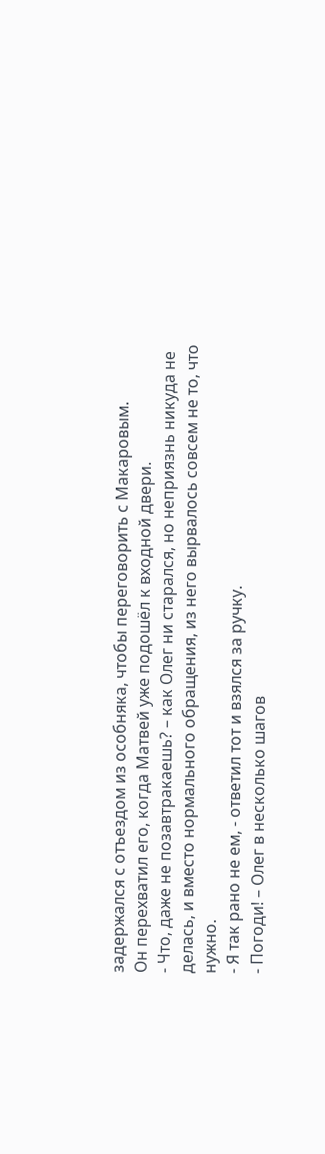задержался с отъездом из особняка, чтобы переговорить с Макаровым.
Он перехватил его, когда Матвей уже подошёл к входной двери.
- Что, даже не позавтракаешь? – как Олег ни старался, но неприязнь никуда не делась, и вместо нормального обращения, из него вырвалось совсем не то, что нужно.
- Я так рано не ем, - ответил тот и взялся за ручку.
- Погоди! – Олег в несколько шагов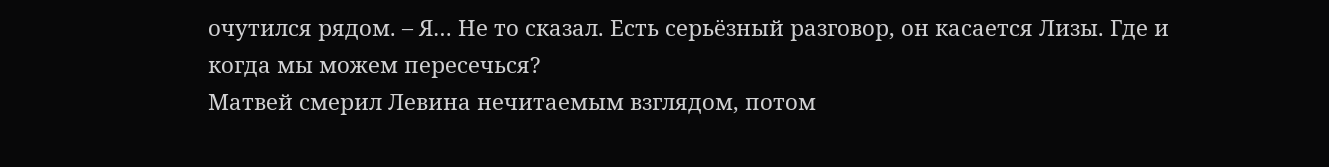очутился рядом. – Я… Не то сказал. Есть серьёзный разговор, он касается Лизы. Где и когда мы можем пересечься?
Матвей смерил Левина нечитаемым взглядом, потом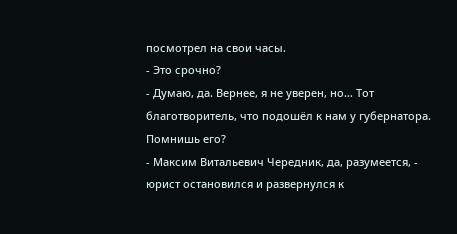посмотрел на свои часы.
- Это срочно?
- Думаю, да. Вернее, я не уверен, но… Тот благотворитель, что подошёл к нам у губернатора. Помнишь его?
- Максим Витальевич Чередник, да, разумеется, - юрист остановился и развернулся к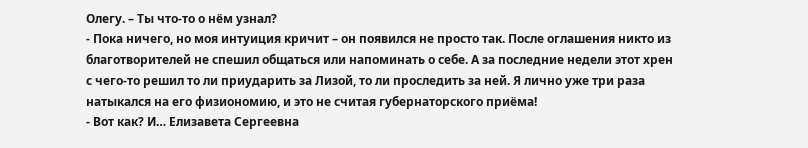Олегу. – Ты что-то о нём узнал?
- Пока ничего, но моя интуиция кричит – он появился не просто так. После оглашения никто из благотворителей не спешил общаться или напоминать о себе. А за последние недели этот хрен с чего-то решил то ли приударить за Лизой, то ли проследить за ней. Я лично уже три раза натыкался на его физиономию, и это не считая губернаторского приёма!
- Вот как? И… Елизавета Сергеевна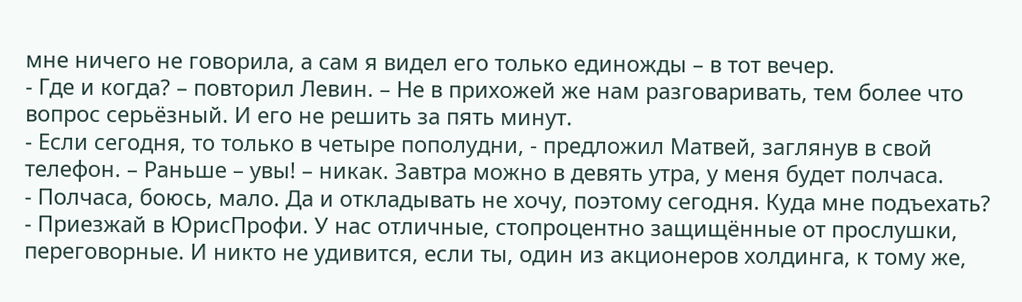мне ничего не говорила, а сам я видел его только единожды – в тот вечер.
- Где и когда? – повторил Левин. – Не в прихожей же нам разговаривать, тем более что вопрос серьёзный. И его не решить за пять минут.
- Если сегодня, то только в четыре пополудни, - предложил Матвей, заглянув в свой телефон. – Раньше – увы! – никак. Завтра можно в девять утра, у меня будет полчаса.
- Полчаса, боюсь, мало. Да и откладывать не хочу, поэтому сегодня. Куда мне подъехать?
- Приезжай в ЮрисПрофи. У нас отличные, стопроцентно защищённые от прослушки, переговорные. И никто не удивится, если ты, один из акционеров холдинга, к тому же,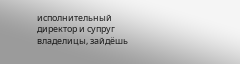исполнительный директор и супруг владелицы, зайдёшь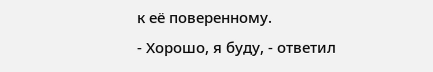к её поверенному.
- Хорошо, я буду, - ответил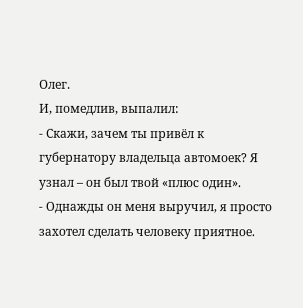Олег.
И, помедлив, выпалил:
- Скажи, зачем ты привёл к губернатору владельца автомоек? Я узнал – он был твой «плюс один».
- Однажды он меня выручил, я просто захотел сделать человеку приятное.